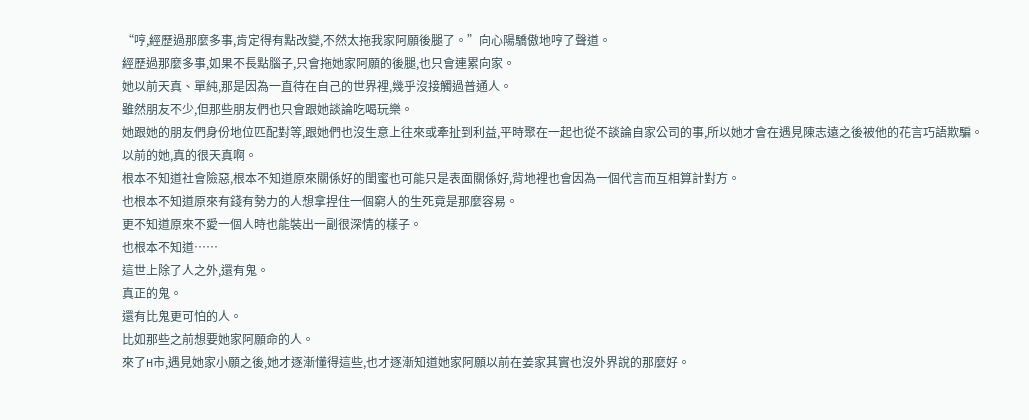“哼,經歷過那麼多事,肯定得有點改變,不然太拖我家阿願後腿了。”向心陽驕傲地哼了聲道。
經歷過那麼多事,如果不長點腦子,只會拖她家阿願的後腿,也只會連累向家。
她以前天真、單純,那是因為一直待在自己的世界裡,幾乎沒接觸過普通人。
雖然朋友不少,但那些朋友們也只會跟她談論吃喝玩樂。
她跟她的朋友們身份地位匹配對等,跟她們也沒生意上往來或牽扯到利益,平時聚在一起也從不談論自家公司的事,所以她才會在遇見陳志遠之後被他的花言巧語欺騙。
以前的她,真的很天真啊。
根本不知道社會險惡,根本不知道原來關係好的閨蜜也可能只是表面關係好,背地裡也會因為一個代言而互相算計對方。
也根本不知道原來有錢有勢力的人想拿捏住一個窮人的生死竟是那麼容易。
更不知道原來不愛一個人時也能裝出一副很深情的樣子。
也根本不知道……
這世上除了人之外,還有鬼。
真正的鬼。
還有比鬼更可怕的人。
比如那些之前想要她家阿願命的人。
來了H市,遇見她家小願之後,她才逐漸懂得這些,也才逐漸知道她家阿願以前在姜家其實也沒外界說的那麼好。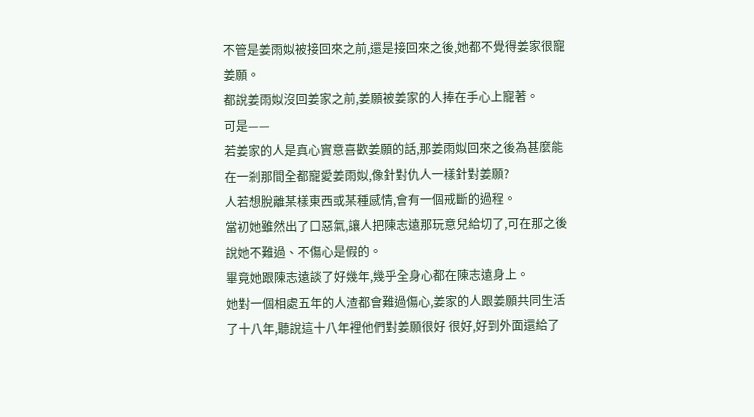不管是姜雨姒被接回來之前,還是接回來之後,她都不覺得姜家很寵姜願。
都說姜雨姒沒回姜家之前,姜願被姜家的人捧在手心上寵著。
可是——
若姜家的人是真心實意喜歡姜願的話,那姜雨姒回來之後為甚麼能在一剎那間全都寵愛姜雨姒,像針對仇人一樣針對姜願?
人若想脫離某樣東西或某種感情,會有一個戒斷的過程。
當初她雖然出了口惡氣,讓人把陳志遠那玩意兒給切了,可在那之後說她不難過、不傷心是假的。
畢竟她跟陳志遠談了好幾年,幾乎全身心都在陳志遠身上。
她對一個相處五年的人渣都會難過傷心,姜家的人跟姜願共同生活了十八年,聽說這十八年裡他們對姜願很好 很好,好到外面還給了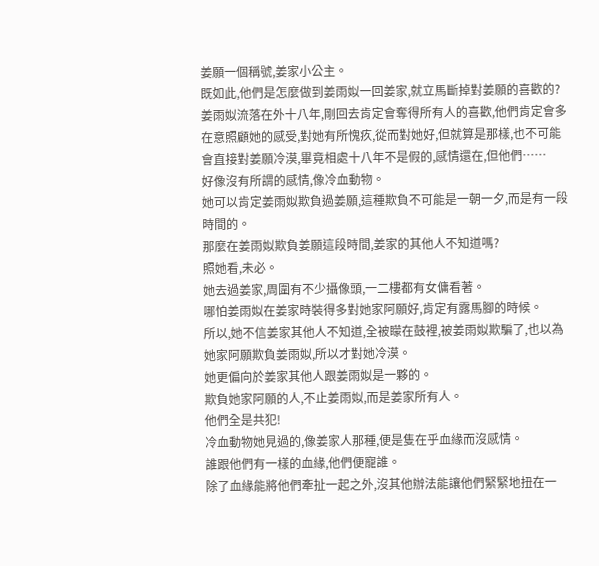姜願一個稱號,姜家小公主。
既如此,他們是怎麼做到姜雨姒一回姜家,就立馬斷掉對姜願的喜歡的?
姜雨姒流落在外十八年,剛回去肯定會奪得所有人的喜歡,他們肯定會多在意照顧她的感受,對她有所愧疚,從而對她好,但就算是那樣,也不可能會直接對姜願冷漠,畢竟相處十八年不是假的,感情還在,但他們……
好像沒有所謂的感情,像冷血動物。
她可以肯定姜雨姒欺負過姜願,這種欺負不可能是一朝一夕,而是有一段時間的。
那麼在姜雨姒欺負姜願這段時間,姜家的其他人不知道嗎?
照她看,未必。
她去過姜家,周圍有不少攝像頭,一二樓都有女傭看著。
哪怕姜雨姒在姜家時裝得多對她家阿願好,肯定有露馬腳的時候。
所以,她不信姜家其他人不知道,全被矇在鼓裡,被姜雨姒欺騙了,也以為她家阿願欺負姜雨姒,所以才對她冷漠。
她更偏向於姜家其他人跟姜雨姒是一夥的。
欺負她家阿願的人,不止姜雨姒,而是姜家所有人。
他們全是共犯!
冷血動物她見過的,像姜家人那種,便是隻在乎血緣而沒感情。
誰跟他們有一樣的血緣,他們便寵誰。
除了血緣能將他們牽扯一起之外,沒其他辦法能讓他們緊緊地扭在一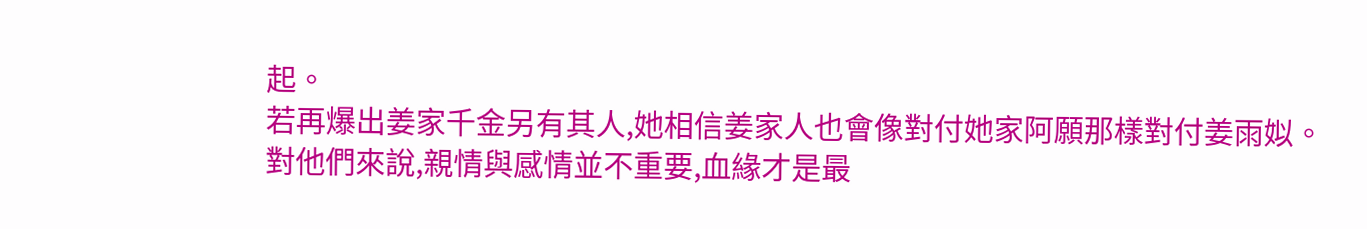起。
若再爆出姜家千金另有其人,她相信姜家人也會像對付她家阿願那樣對付姜雨姒。
對他們來說,親情與感情並不重要,血緣才是最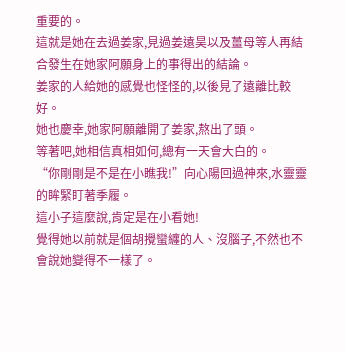重要的。
這就是她在去過姜家,見過姜遠昊以及薑母等人再結合發生在她家阿願身上的事得出的結論。
姜家的人給她的感覺也怪怪的,以後見了遠離比較好。
她也慶幸,她家阿願離開了姜家,熬出了頭。
等著吧,她相信真相如何,總有一天會大白的。
“你剛剛是不是在小瞧我!”向心陽回過神來,水靈靈的眸緊盯著季履。
這小子這麼說,肯定是在小看她!
覺得她以前就是個胡攪蠻纏的人、沒腦子,不然也不會說她變得不一樣了。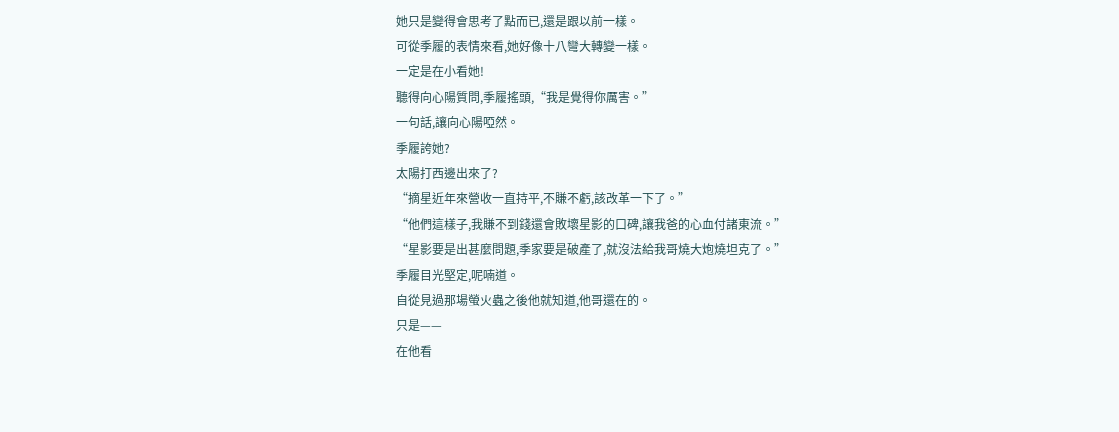她只是變得會思考了點而已,還是跟以前一樣。
可從季履的表情來看,她好像十八彎大轉變一樣。
一定是在小看她!
聽得向心陽質問,季履搖頭,“我是覺得你厲害。”
一句話,讓向心陽啞然。
季履誇她?
太陽打西邊出來了?
“摘星近年來營收一直持平,不賺不虧,該改革一下了。”
“他們這樣子,我賺不到錢還會敗壞星影的口碑,讓我爸的心血付諸東流。”
“星影要是出甚麼問題,季家要是破產了,就沒法給我哥燒大炮燒坦克了。”
季履目光堅定,呢喃道。
自從見過那場螢火蟲之後他就知道,他哥還在的。
只是——
在他看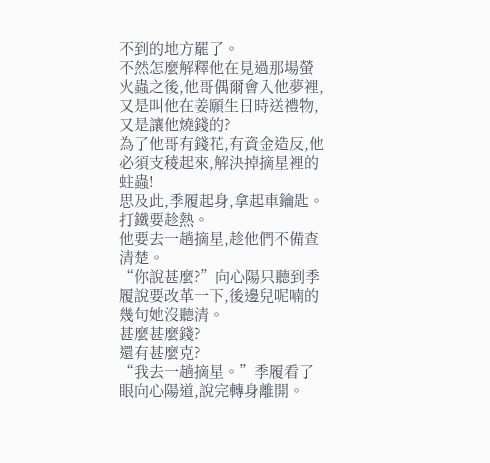不到的地方罷了。
不然怎麼解釋他在見過那場螢火蟲之後,他哥偶爾會入他夢裡,又是叫他在姜願生日時送禮物,又是讓他燒錢的?
為了他哥有錢花,有資金造反,他必須支稜起來,解決掉摘星裡的蛀蟲!
思及此,季履起身,拿起車鑰匙。
打鐵要趁熱。
他要去一趟摘星,趁他們不備查清楚。
“你說甚麼?”向心陽只聽到季履說要改革一下,後邊兒呢喃的幾句她沒聽清。
甚麼甚麼錢?
還有甚麼克?
“我去一趟摘星。”季履看了眼向心陽道,說完轉身離開。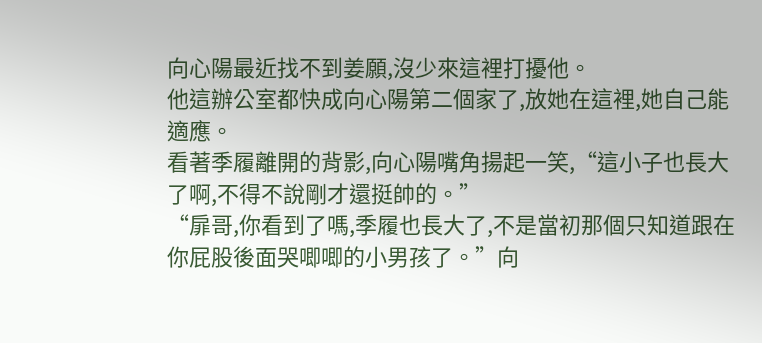向心陽最近找不到姜願,沒少來這裡打擾他。
他這辦公室都快成向心陽第二個家了,放她在這裡,她自己能適應。
看著季履離開的背影,向心陽嘴角揚起一笑,“這小子也長大了啊,不得不說剛才還挺帥的。”
“扉哥,你看到了嗎,季履也長大了,不是當初那個只知道跟在你屁股後面哭唧唧的小男孩了。”向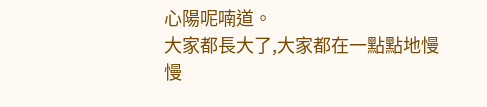心陽呢喃道。
大家都長大了,大家都在一點點地慢慢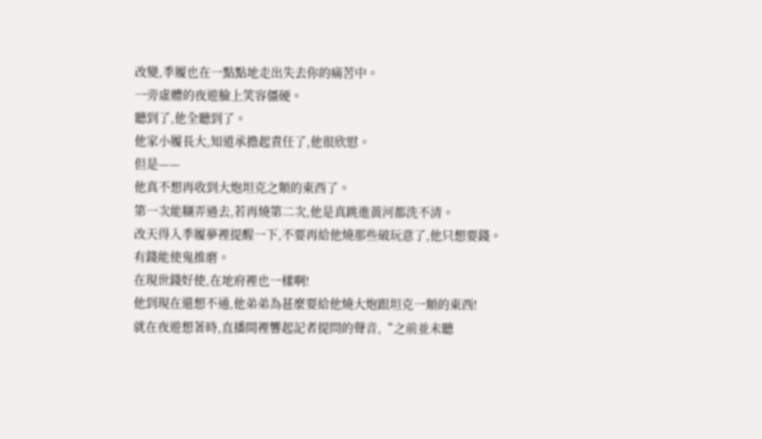改變,季履也在一點點地走出失去你的痛苦中。
一旁虛體的夜遊臉上笑容僵硬。
聽到了,他全聽到了。
他家小履長大,知道承擔起責任了,他很欣慰。
但是——
他真不想再收到大炮坦克之類的東西了。
第一次能糊弄過去,若再燒第二次,他是真跳進黃河都洗不清。
改天得入季履夢裡提醒一下,不要再給他燒那些破玩意了,他只想要錢。
有錢能使鬼推磨。
在現世錢好使,在地府裡也一樣啊!
他到現在還想不通,他弟弟為甚麼要給他燒大炮跟坦克一類的東西!
就在夜遊想著時,直播間裡響起記者提問的聲音,“之前並未聽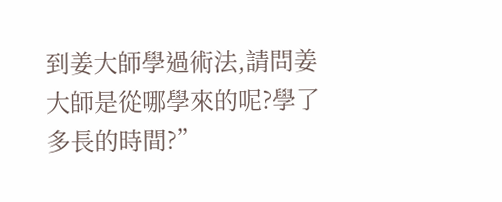到姜大師學過術法,請問姜大師是從哪學來的呢?學了多長的時間?”